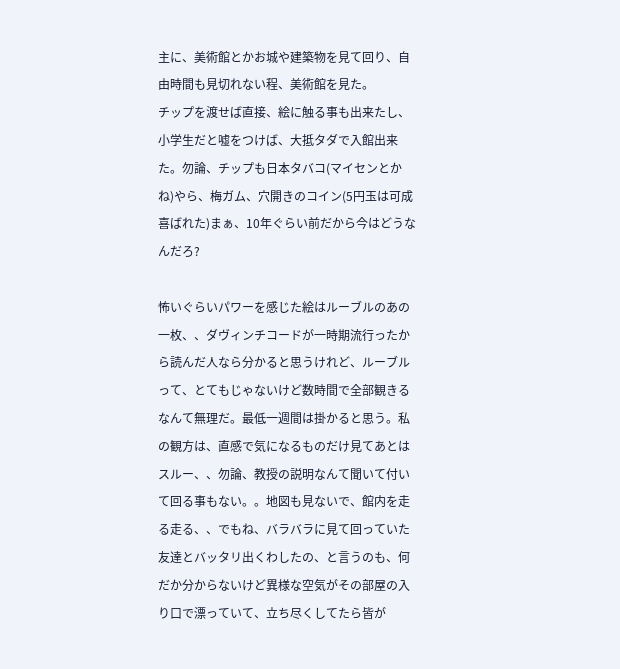主に、美術館とかお城や建築物を見て回り、自由時間も見切れない程、美術館を見た。
チップを渡せば直接、絵に触る事も出来たし、小学生だと嘘をつけば、大抵タダで入館出来た。勿論、チップも日本タバコ(マイセンとかね)やら、梅ガム、穴開きのコイン(5円玉は可成喜ばれた)まぁ、10年ぐらい前だから今はどうなんだろ?

怖いぐらいパワーを感じた絵はルーブルのあの一枚、、ダヴィンチコードが一時期流行ったから読んだ人なら分かると思うけれど、ルーブルって、とてもじゃないけど数時間で全部観きるなんて無理だ。最低一週間は掛かると思う。私の観方は、直感で気になるものだけ見てあとはスルー、、勿論、教授の説明なんて聞いて付いて回る事もない。。地図も見ないで、館内を走る走る、、でもね、バラバラに見て回っていた友達とバッタリ出くわしたの、と言うのも、何だか分からないけど異様な空気がその部屋の入り口で漂っていて、立ち尽くしてたら皆が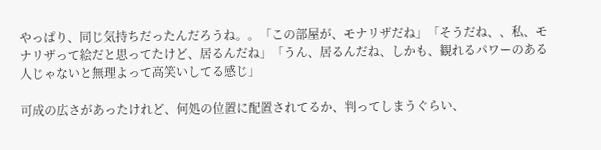やっぱり、同じ気持ちだったんだろうね。。「この部屋が、モナリザだね」「そうだね、、私、モナリザって絵だと思ってたけど、居るんだね」「うん、居るんだね、しかも、観れるパワーのある人じゃないと無理よって高笑いしてる感じ」

可成の広さがあったけれど、何処の位置に配置されてるか、判ってしまうぐらい、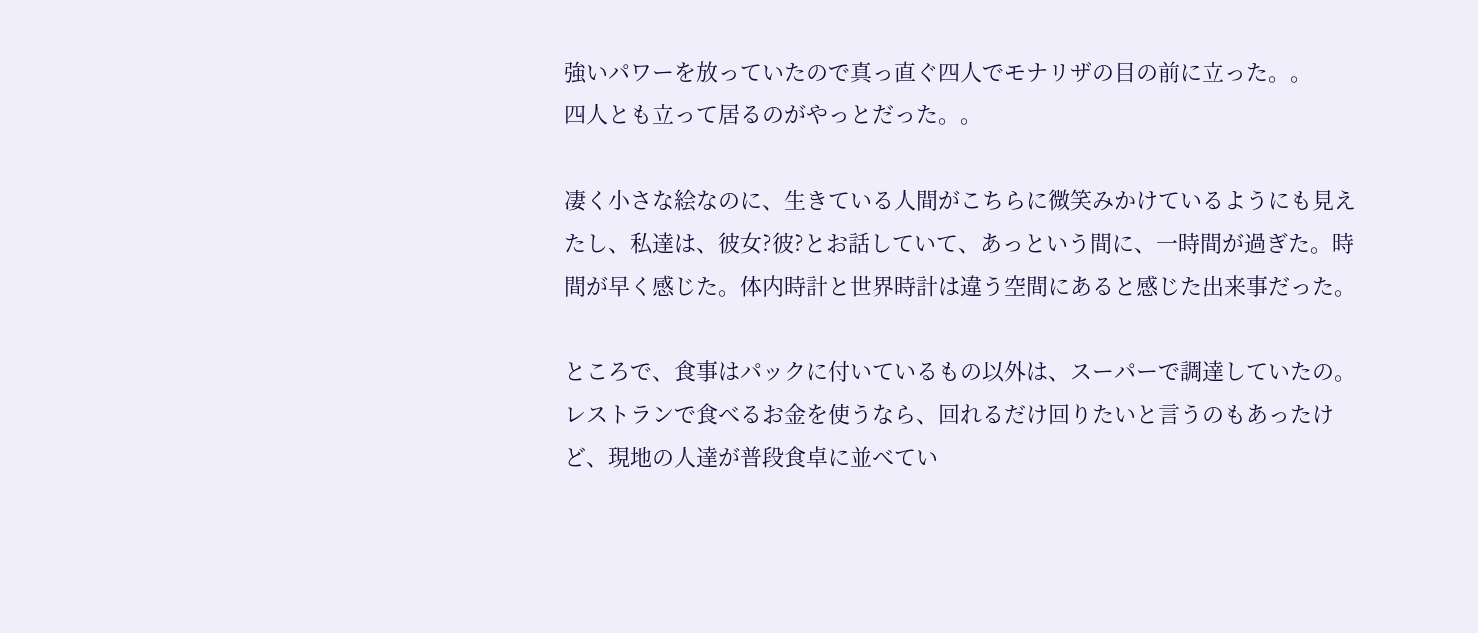強いパワーを放っていたので真っ直ぐ四人でモナリザの目の前に立った。。
四人とも立って居るのがやっとだった。。

凄く小さな絵なのに、生きている人間がこちらに微笑みかけているようにも見えたし、私達は、彼女?彼?とお話していて、あっという間に、一時間が過ぎた。時間が早く感じた。体内時計と世界時計は違う空間にあると感じた出来事だった。

ところで、食事はパックに付いているもの以外は、スーパーで調達していたの。レストランで食べるお金を使うなら、回れるだけ回りたいと言うのもあったけど、現地の人達が普段食卓に並べてい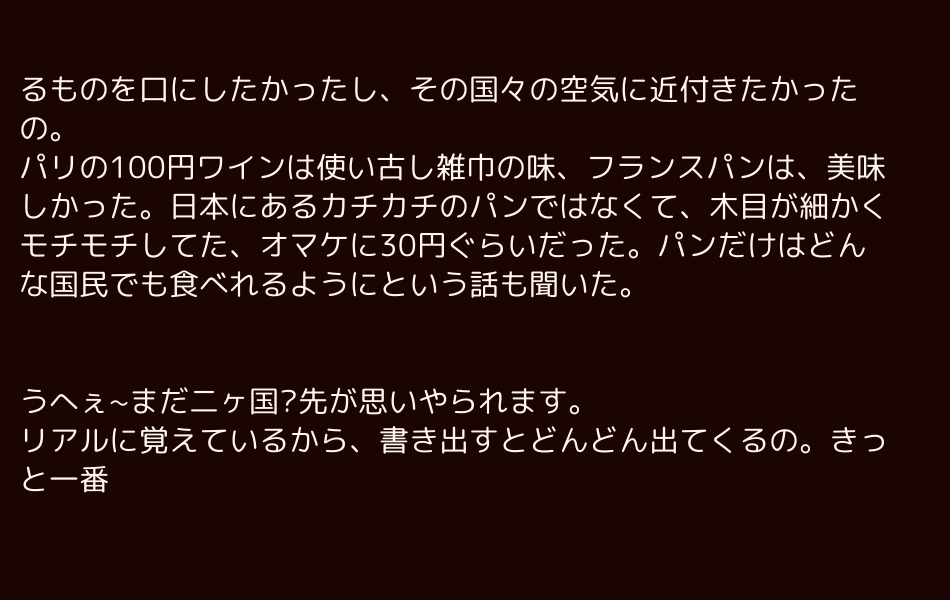るものを口にしたかったし、その国々の空気に近付きたかったの。
パリの100円ワインは使い古し雑巾の味、フランスパンは、美味しかった。日本にあるカチカチのパンではなくて、木目が細かくモチモチしてた、オマケに30円ぐらいだった。パンだけはどんな国民でも食べれるようにという話も聞いた。


うへぇ~まだ二ヶ国?先が思いやられます。
リアルに覚えているから、書き出すとどんどん出てくるの。きっと一番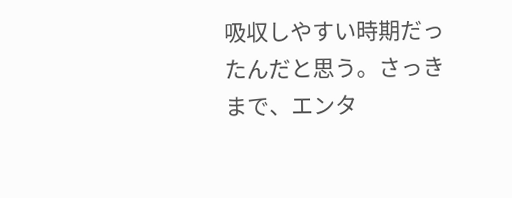吸収しやすい時期だったんだと思う。さっきまで、エンタ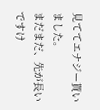見ててエナジー貰いました。
まだまだ、先が長いですけ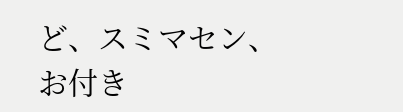ど、スミマセン、お付き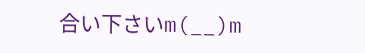合い下さいm(__)m